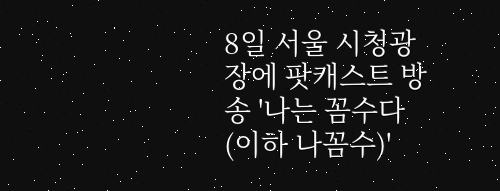8일 서울 시청광장에 팟캐스트 방송 '나는 꼼수다(이하 나꼼수)'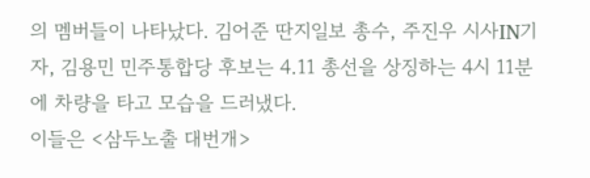의 멤버들이 나타났다. 김어준 딴지일보 총수, 주진우 시사IN기자, 김용민 민주통합당 후보는 4.11 총선을 상징하는 4시 11분에 차량을 타고 모습을 드러냈다.
이들은 <삼두노출 대번개>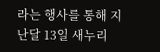라는 행사를 통해 지난달 13일 새누리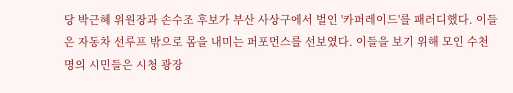당 박근혜 위원장과 손수조 후보가 부산 사상구에서 벌인 '카퍼레이드'를 패러디했다. 이들은 자동차 선루프 밖으로 몸을 내미는 퍼포먼스를 선보였다. 이들을 보기 위해 모인 수천 명의 시민들은 시청 광장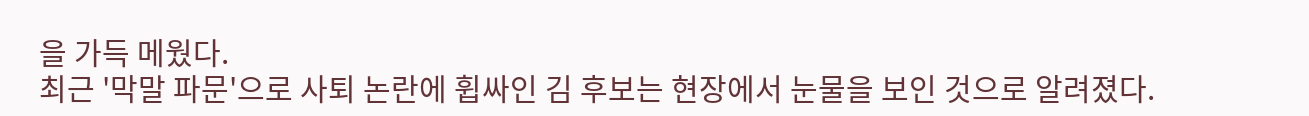을 가득 메웠다.
최근 '막말 파문'으로 사퇴 논란에 휩싸인 김 후보는 현장에서 눈물을 보인 것으로 알려졌다.